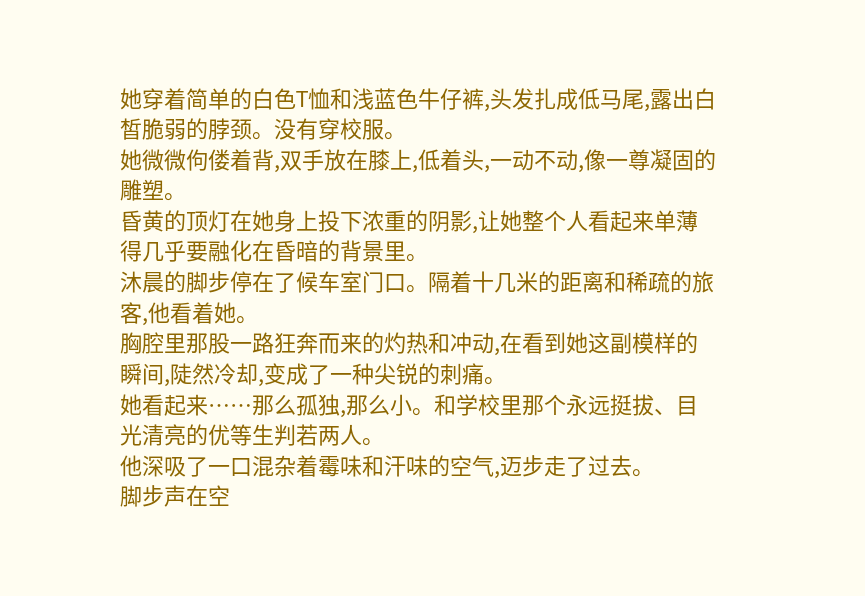她穿着简单的白色T恤和浅蓝色牛仔裤,头发扎成低马尾,露出白皙脆弱的脖颈。没有穿校服。
她微微佝偻着背,双手放在膝上,低着头,一动不动,像一尊凝固的雕塑。
昏黄的顶灯在她身上投下浓重的阴影,让她整个人看起来单薄得几乎要融化在昏暗的背景里。
沐晨的脚步停在了候车室门口。隔着十几米的距离和稀疏的旅客,他看着她。
胸腔里那股一路狂奔而来的灼热和冲动,在看到她这副模样的瞬间,陡然冷却,变成了一种尖锐的刺痛。
她看起来……那么孤独,那么小。和学校里那个永远挺拔、目光清亮的优等生判若两人。
他深吸了一口混杂着霉味和汗味的空气,迈步走了过去。
脚步声在空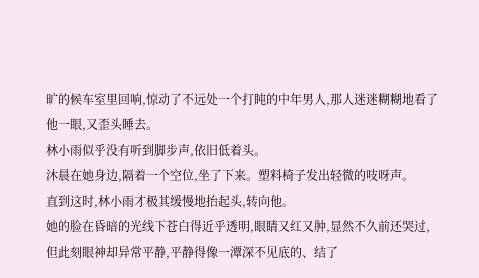旷的候车室里回响,惊动了不远处一个打盹的中年男人,那人迷迷糊糊地看了他一眼,又歪头睡去。
林小雨似乎没有听到脚步声,依旧低着头。
沐晨在她身边,隔着一个空位,坐了下来。塑料椅子发出轻微的吱呀声。
直到这时,林小雨才极其缓慢地抬起头,转向他。
她的脸在昏暗的光线下苍白得近乎透明,眼睛又红又肿,显然不久前还哭过,但此刻眼神却异常平静,平静得像一潭深不见底的、结了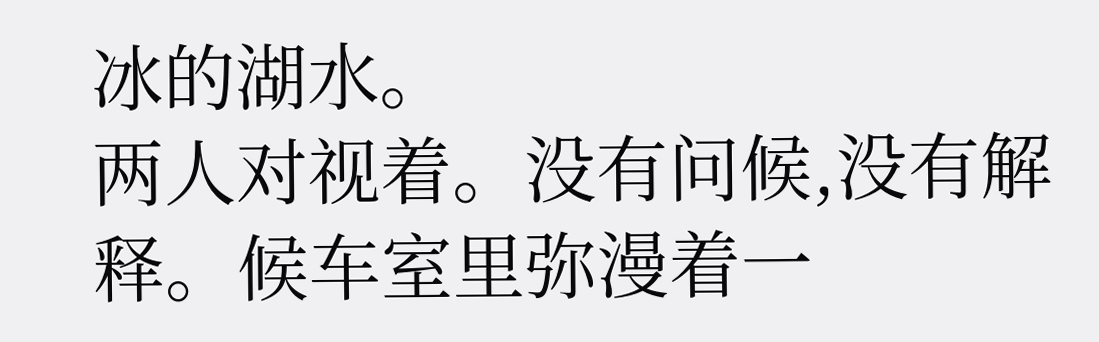冰的湖水。
两人对视着。没有问候,没有解释。候车室里弥漫着一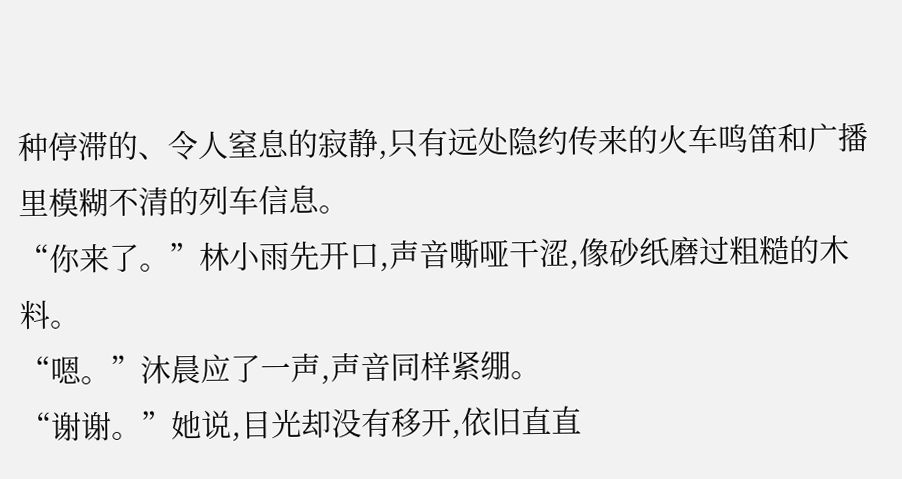种停滞的、令人窒息的寂静,只有远处隐约传来的火车鸣笛和广播里模糊不清的列车信息。
“你来了。”林小雨先开口,声音嘶哑干涩,像砂纸磨过粗糙的木料。
“嗯。”沐晨应了一声,声音同样紧绷。
“谢谢。”她说,目光却没有移开,依旧直直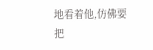地看着他,仿佛要把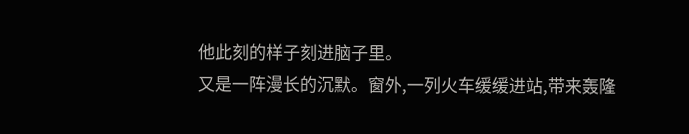他此刻的样子刻进脑子里。
又是一阵漫长的沉默。窗外,一列火车缓缓进站,带来轰隆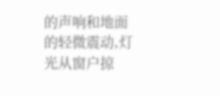的声响和地面的轻微震动,灯光从窗户掠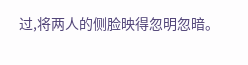过,将两人的侧脸映得忽明忽暗。